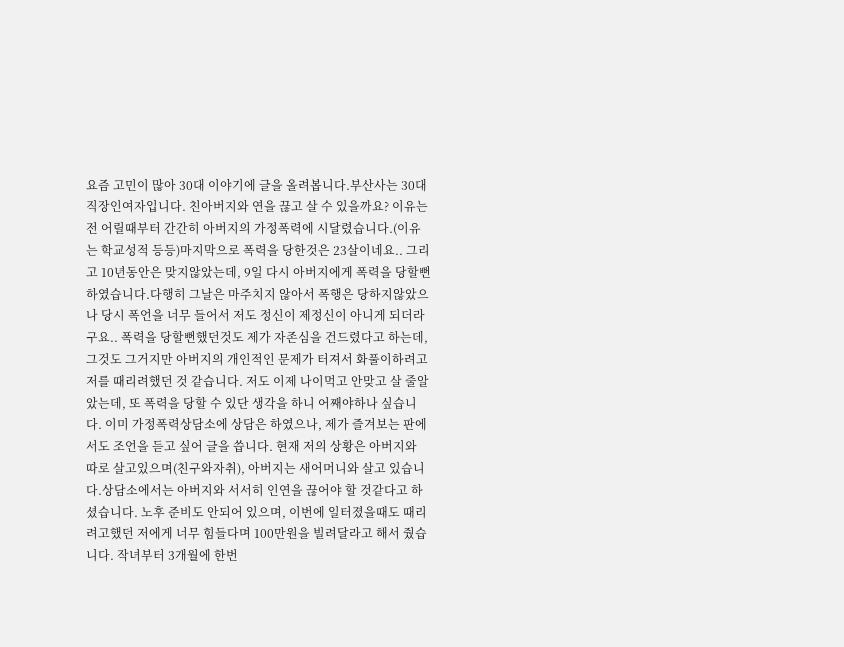요즘 고민이 많아 30대 이야기에 글을 올려봅니다.부산사는 30대 직장인여자입니다. 친아버지와 연을 끊고 살 수 있을까요? 이유는 전 어릴때부터 간간히 아버지의 가정폭력에 시달렸습니다.(이유는 학교성적 등등)마지막으로 폭력을 당한것은 23살이네요.. 그리고 10년동안은 맞지않았는데, 9일 다시 아버지에게 폭력을 당할뻔하였습니다.다행히 그날은 마주치지 않아서 폭행은 당하지않았으나 당시 폭언을 너무 들어서 저도 정신이 제정신이 아니게 되더라구요.. 폭력을 당할뻔했던것도 제가 자존심을 건드렸다고 하는데, 그것도 그거지만 아버지의 개인적인 문제가 터져서 화풀이하려고 저를 때리려했던 것 같습니다. 저도 이제 나이먹고 안맞고 살 줄알았는데, 또 폭력을 당할 수 있단 생각을 하니 어째야하나 싶습니다. 이미 가정폭력상담소에 상담은 하였으나, 제가 즐겨보는 판에서도 조언을 듣고 싶어 글을 씁니다. 현재 저의 상황은 아버지와 따로 살고있으며(친구와자취), 아버지는 새어머니와 살고 있습니다.상담소에서는 아버지와 서서히 인연을 끊어야 할 것같다고 하셨습니다. 노후 준비도 안되어 있으며, 이번에 일터졌을때도 때리려고했던 저에게 너무 힘들다며 100만원을 빌려달라고 해서 줬습니다. 작녀부터 3개월에 한번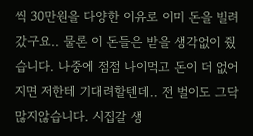씩 30만원을 다양한 이유로 이미 돈을 빌려갔구요.. 물론 이 돈들은 받을 생각없이 줬습니다. 나중에 점점 나이먹고 돈이 더 없어지면 저한테 기대려할텐데.. 전 벌이도 그닥 많지않습니다. 시집갈 생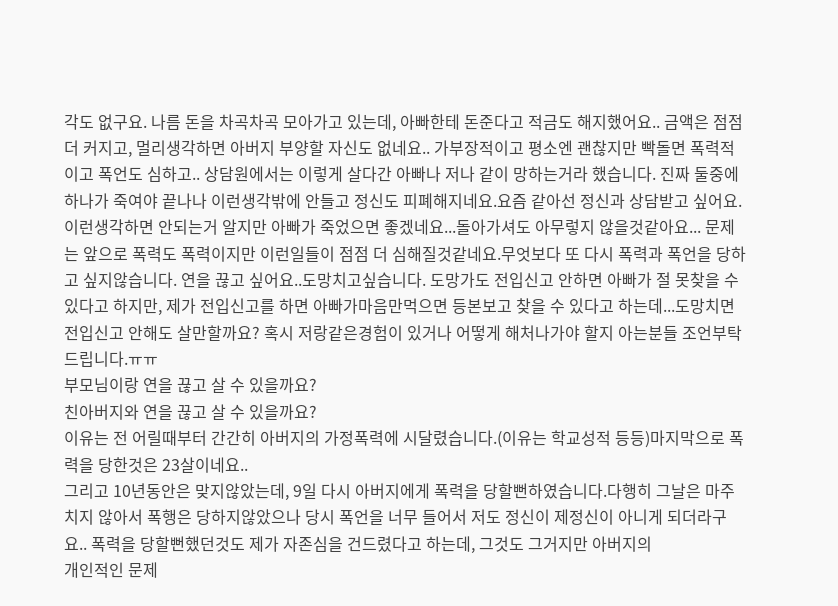각도 없구요. 나름 돈을 차곡차곡 모아가고 있는데, 아빠한테 돈준다고 적금도 해지했어요.. 금액은 점점 더 커지고, 멀리생각하면 아버지 부양할 자신도 없네요.. 가부장적이고 평소엔 괜찮지만 빡돌면 폭력적이고 폭언도 심하고.. 상담원에서는 이렇게 살다간 아빠나 저나 같이 망하는거라 했습니다. 진짜 둘중에 하나가 죽여야 끝나나 이런생각밖에 안들고 정신도 피폐해지네요.요즘 같아선 정신과 상담받고 싶어요. 이런생각하면 안되는거 알지만 아빠가 죽었으면 좋겠네요...돌아가셔도 아무렇지 않을것같아요... 문제는 앞으로 폭력도 폭력이지만 이런일들이 점점 더 심해질것같네요.무엇보다 또 다시 폭력과 폭언을 당하고 싶지않습니다. 연을 끊고 싶어요..도망치고싶습니다. 도망가도 전입신고 안하면 아빠가 절 못찾을 수 있다고 하지만, 제가 전입신고를 하면 아빠가마음만먹으면 등본보고 찾을 수 있다고 하는데...도망치면 전입신고 안해도 살만할까요? 혹시 저랑같은경험이 있거나 어떻게 해처나가야 할지 아는분들 조언부탁드립니다.ㅠㅠ
부모님이랑 연을 끊고 살 수 있을까요?
친아버지와 연을 끊고 살 수 있을까요?
이유는 전 어릴때부터 간간히 아버지의 가정폭력에 시달렸습니다.(이유는 학교성적 등등)마지막으로 폭력을 당한것은 23살이네요..
그리고 10년동안은 맞지않았는데, 9일 다시 아버지에게 폭력을 당할뻔하였습니다.다행히 그날은 마주치지 않아서 폭행은 당하지않았으나 당시 폭언을 너무 들어서 저도 정신이 제정신이 아니게 되더라구요.. 폭력을 당할뻔했던것도 제가 자존심을 건드렸다고 하는데, 그것도 그거지만 아버지의
개인적인 문제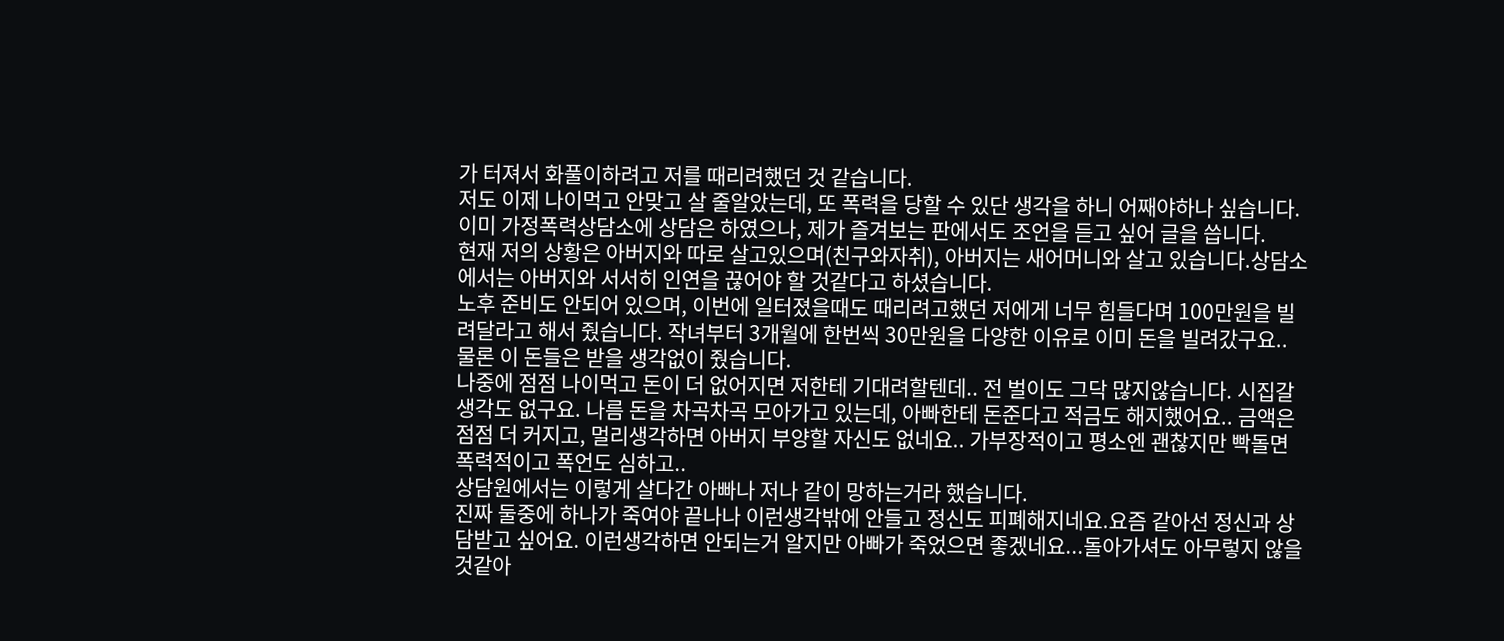가 터져서 화풀이하려고 저를 때리려했던 것 같습니다.
저도 이제 나이먹고 안맞고 살 줄알았는데, 또 폭력을 당할 수 있단 생각을 하니 어째야하나 싶습니다. 이미 가정폭력상담소에 상담은 하였으나, 제가 즐겨보는 판에서도 조언을 듣고 싶어 글을 씁니다.
현재 저의 상황은 아버지와 따로 살고있으며(친구와자취), 아버지는 새어머니와 살고 있습니다.상담소에서는 아버지와 서서히 인연을 끊어야 할 것같다고 하셨습니다.
노후 준비도 안되어 있으며, 이번에 일터졌을때도 때리려고했던 저에게 너무 힘들다며 100만원을 빌려달라고 해서 줬습니다. 작녀부터 3개월에 한번씩 30만원을 다양한 이유로 이미 돈을 빌려갔구요.. 물론 이 돈들은 받을 생각없이 줬습니다.
나중에 점점 나이먹고 돈이 더 없어지면 저한테 기대려할텐데.. 전 벌이도 그닥 많지않습니다. 시집갈 생각도 없구요. 나름 돈을 차곡차곡 모아가고 있는데, 아빠한테 돈준다고 적금도 해지했어요.. 금액은 점점 더 커지고, 멀리생각하면 아버지 부양할 자신도 없네요.. 가부장적이고 평소엔 괜찮지만 빡돌면 폭력적이고 폭언도 심하고..
상담원에서는 이렇게 살다간 아빠나 저나 같이 망하는거라 했습니다.
진짜 둘중에 하나가 죽여야 끝나나 이런생각밖에 안들고 정신도 피폐해지네요.요즘 같아선 정신과 상담받고 싶어요. 이런생각하면 안되는거 알지만 아빠가 죽었으면 좋겠네요...돌아가셔도 아무렇지 않을것같아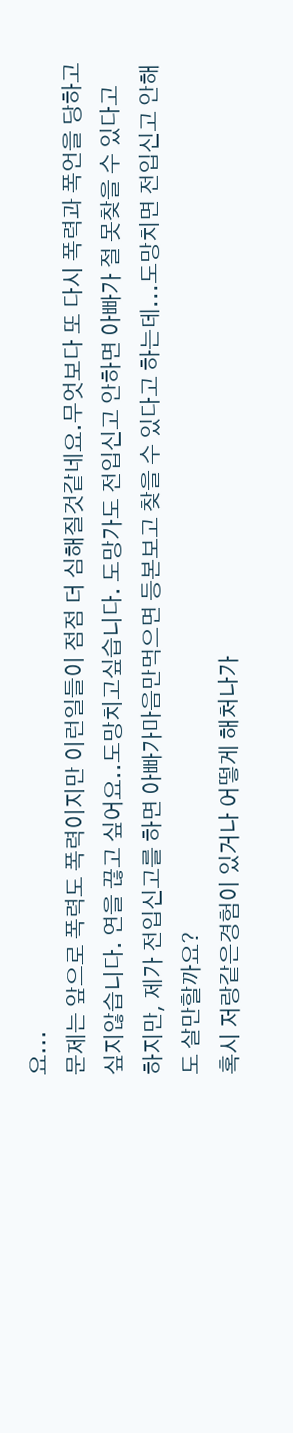요...
문제는 앞으로 폭력도 폭력이지만 이런일들이 점점 더 심해질것같네요.무엇보다 또 다시 폭력과 폭언을 당하고 싶지않습니다. 연을 끊고 싶어요..도망치고싶습니다. 도망가도 전입신고 안하면 아빠가 절 못찾을 수 있다고 하지만, 제가 전입신고를 하면 아빠가마음만먹으면 등본보고 찾을 수 있다고 하는데...도망치면 전입신고 안해도 살만할까요?
혹시 저랑같은경험이 있거나 어떻게 해처나가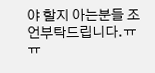야 할지 아는분들 조언부탁드립니다.ㅠㅠ